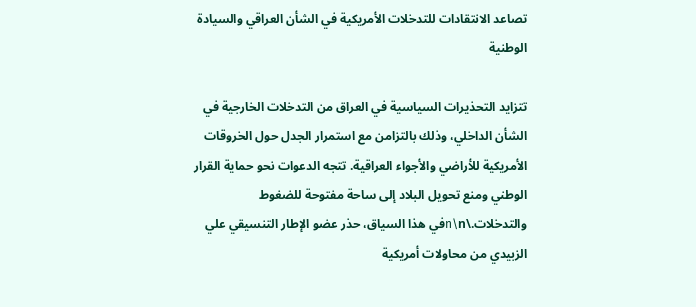تصاعد الانتقادات للتدخلات الأمريكية في الشأن العراقي والسيادة الوطنية

تتزايد التحذيرات السياسية في العراق من التدخلات الخارجية في الشأن الداخلي، وذلك بالتزامن مع استمرار الجدل حول الخروقات الأمريكية للأراضي والأجواء العراقية. تتجه الدعوات نحو حماية القرار الوطني ومنع تحويل البلاد إلى ساحة مفتوحة للضغوط والتدخلات.\n\nفي هذا السياق، حذر عضو الإطار التنسيقي علي الزبيدي من محاولات أمريكية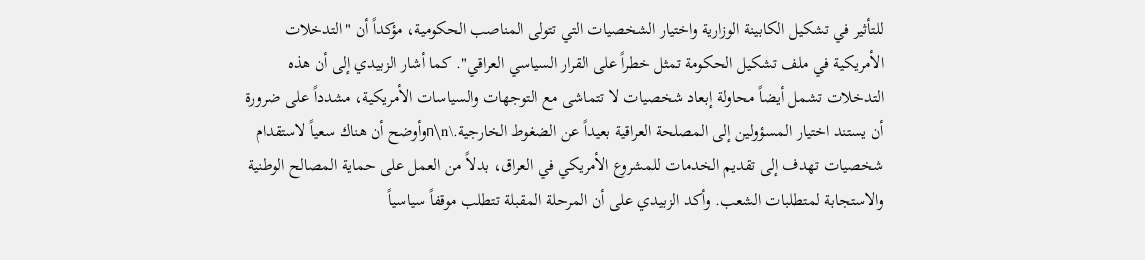للتأثير في تشكيل الكابينة الوزارية واختيار الشخصيات التي تتولى المناصب الحكومية، مؤكداً أن "التدخلات الأمريكية في ملف تشكيل الحكومة تمثل خطراً على القرار السياسي العراقي". كما أشار الزبيدي إلى أن هذه التدخلات تشمل أيضاً محاولة إبعاد شخصيات لا تتماشى مع التوجهات والسياسات الأمريكية، مشدداً على ضرورة أن يستند اختيار المسؤولين إلى المصلحة العراقية بعيداً عن الضغوط الخارجية.\n\nوأوضح أن هناك سعياً لاستقدام شخصيات تهدف إلى تقديم الخدمات للمشروع الأمريكي في العراق، بدلاً من العمل على حماية المصالح الوطنية والاستجابة لمتطلبات الشعب. وأكد الزبيدي على أن المرحلة المقبلة تتطلب موقفاً سياسياً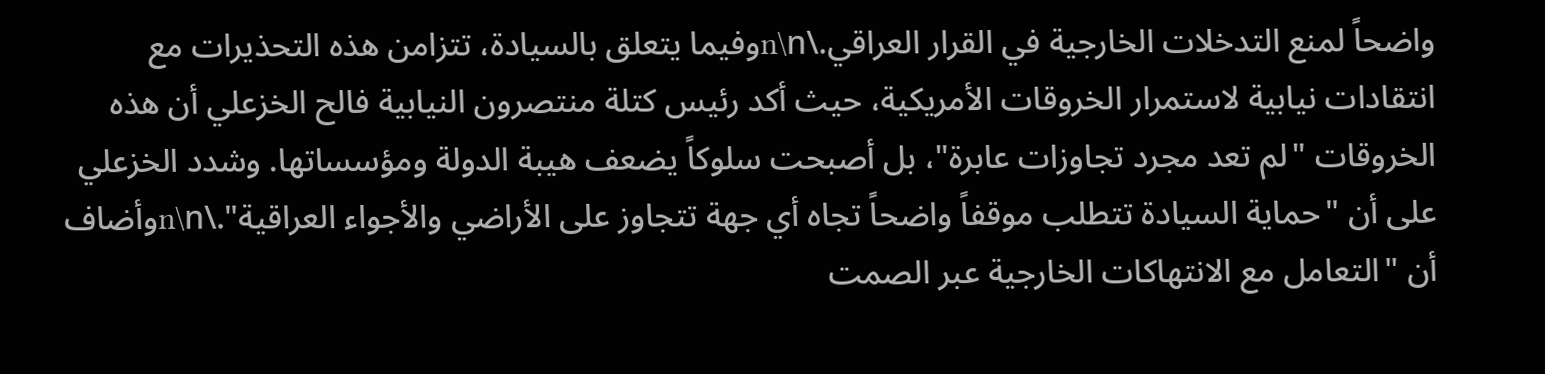واضحاً لمنع التدخلات الخارجية في القرار العراقي.\n\nوفيما يتعلق بالسيادة، تتزامن هذه التحذيرات مع انتقادات نيابية لاستمرار الخروقات الأمريكية، حيث أكد رئيس كتلة منتصرون النيابية فالح الخزعلي أن هذه الخروقات "لم تعد مجرد تجاوزات عابرة"، بل أصبحت سلوكاً يضعف هيبة الدولة ومؤسساتها. وشدد الخزعلي على أن "حماية السيادة تتطلب موقفاً واضحاً تجاه أي جهة تتجاوز على الأراضي والأجواء العراقية".\n\nوأضاف أن "التعامل مع الانتهاكات الخارجية عبر الصمت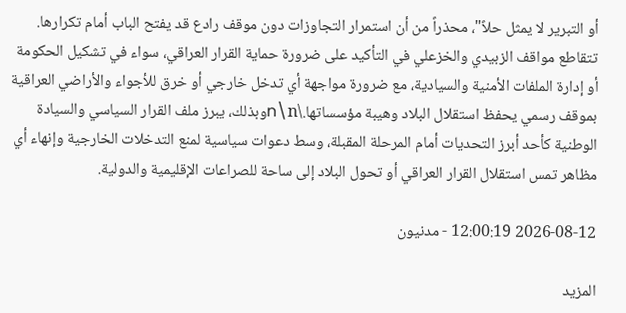أو التبرير لا يمثل حلاً"، محذراً من أن استمرار التجاوزات دون موقف رادع قد يفتح الباب أمام تكرارها. تتقاطع مواقف الزبيدي والخزعلي في التأكيد على ضرورة حماية القرار العراقي، سواء في تشكيل الحكومة أو إدارة الملفات الأمنية والسيادية، مع ضرورة مواجهة أي تدخل خارجي أو خرق للأجواء والأراضي العراقية بموقف رسمي يحفظ استقلال البلاد وهيبة مؤسساتها.\n\nوبذلك، يبرز ملف القرار السياسي والسيادة الوطنية كأحد أبرز التحديات أمام المرحلة المقبلة، وسط دعوات سياسية لمنع التدخلات الخارجية وإنهاء أي مظاهر تمس استقلال القرار العراقي أو تحول البلاد إلى ساحة للصراعات الإقليمية والدولية.

2026-08-12 12:00:19 - مدنيون

المزيد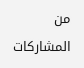من المشاركات